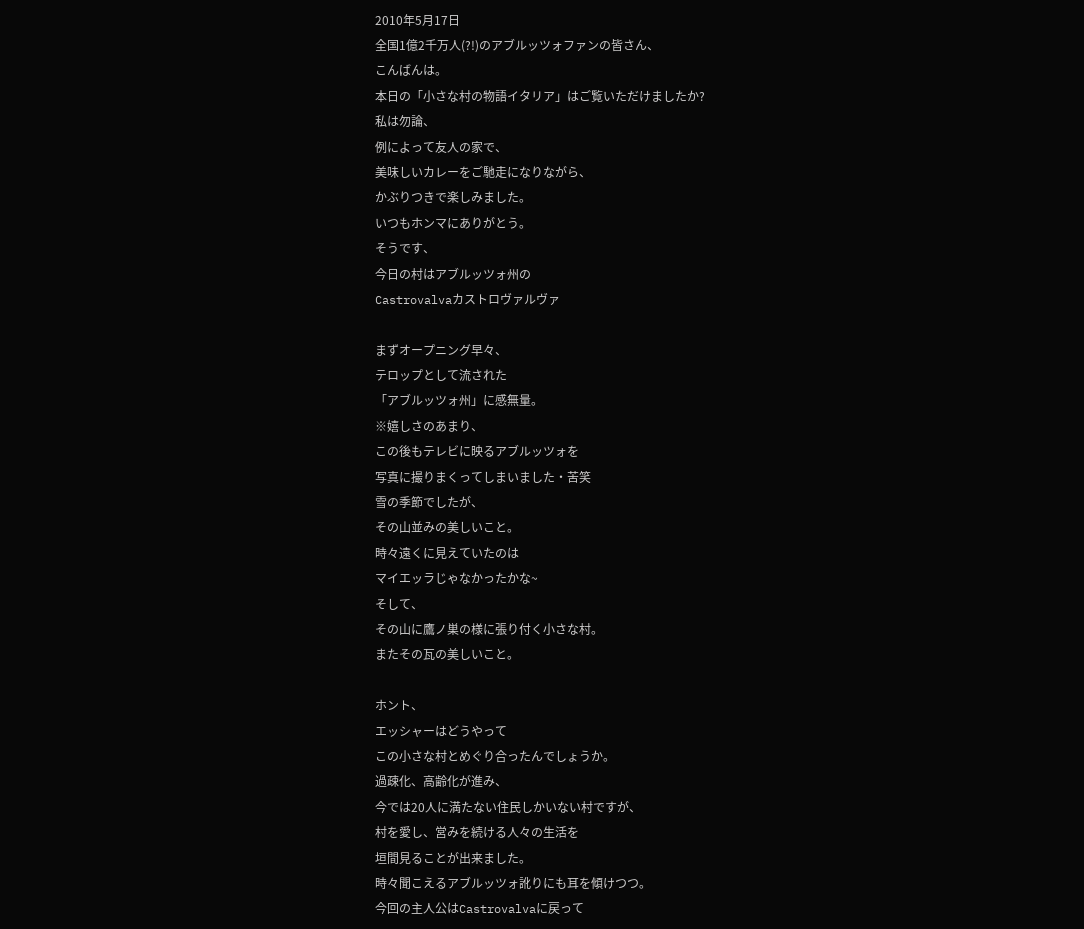2010年5月17日
全国1億2千万人(?!)のアブルッツォファンの皆さん、
こんばんは。
本日の「小さな村の物語イタリア」はご覧いただけましたか?
私は勿論、
例によって友人の家で、
美味しいカレーをご馳走になりながら、
かぶりつきで楽しみました。
いつもホンマにありがとう。
そうです、
今日の村はアブルッツォ州の
Castrovalvaカストロヴァルヴァ

まずオープニング早々、
テロップとして流された
「アブルッツォ州」に感無量。
※嬉しさのあまり、
この後もテレビに映るアブルッツォを
写真に撮りまくってしまいました・苦笑
雪の季節でしたが、
その山並みの美しいこと。
時々遠くに見えていたのは
マイエッラじゃなかったかな~
そして、
その山に鷹ノ巣の様に張り付く小さな村。
またその瓦の美しいこと。

ホント、
エッシャーはどうやって
この小さな村とめぐり合ったんでしょうか。
過疎化、高齢化が進み、
今では20人に満たない住民しかいない村ですが、
村を愛し、営みを続ける人々の生活を
垣間見ることが出来ました。
時々聞こえるアブルッツォ訛りにも耳を傾けつつ。
今回の主人公はCastrovalvaに戻って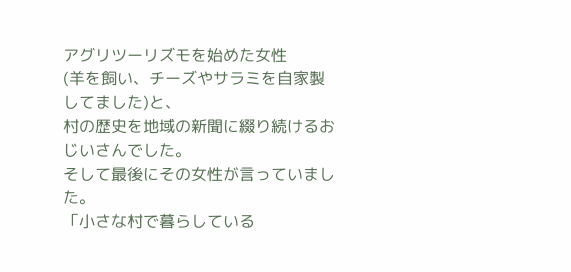アグリツーリズモを始めた女性
(羊を飼い、チーズやサラミを自家製してました)と、
村の歴史を地域の新聞に綴り続けるおじいさんでした。
そして最後にその女性が言っていました。
「小さな村で暮らしている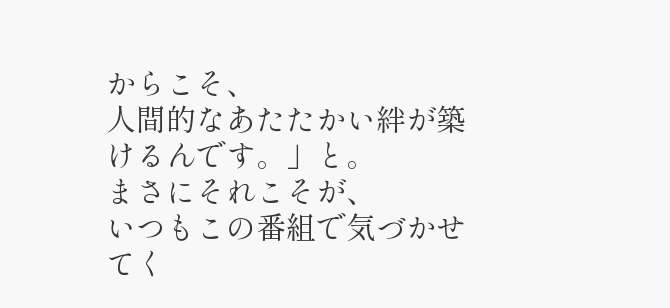からこそ、
人間的なあたたかい絆が築けるんです。」と。
まさにそれこそが、
いつもこの番組で気づかせてく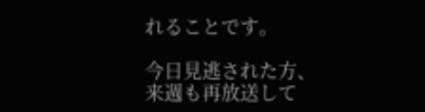れることです。

今日見逃された方、
来週も再放送して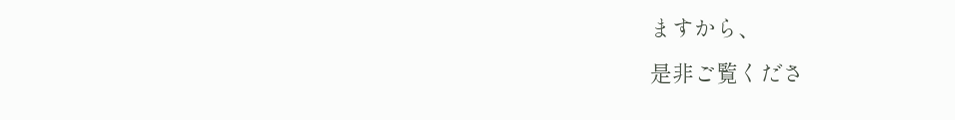ますから、
是非ご覧くださ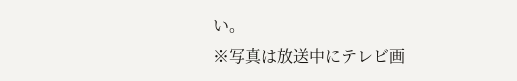い。
※写真は放送中にテレビ画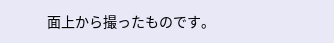面上から撮ったものです。